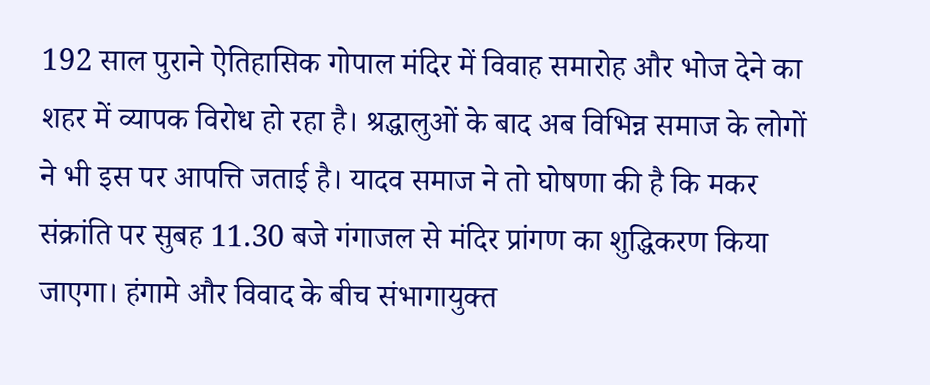192 साल पुराने ऐतिहासिक गोपाल मंदिर में विवाह समारोह और भोज देने का शहर में व्यापक विरोध हो रहा है। श्रद्धालुओं के बाद अब विभिन्न समाज के लोगों ने भी इस पर आपत्ति जताई है। यादव समाज ने तो घोषणा की है कि मकर संक्रांति पर सुबह 11.30 बजे गंगाजल से मंदिर प्रांगण का शुद्धिकरण किया जाएगा। हंगामे और विवाद के बीच संभागायुक्त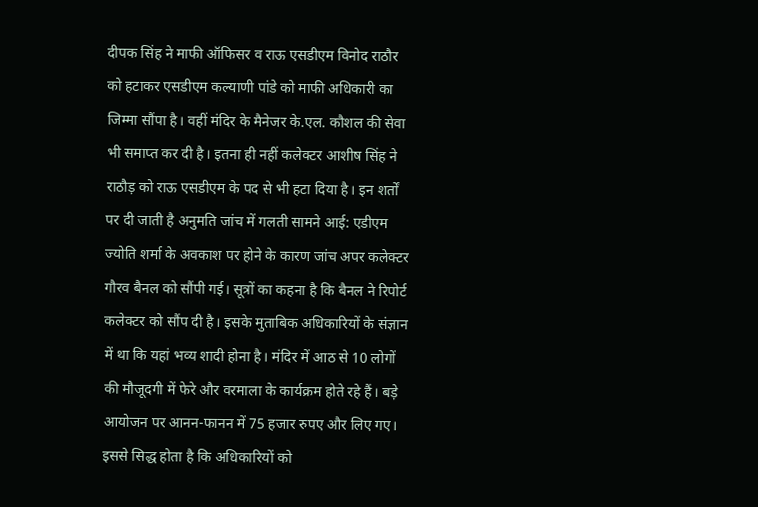दीपक सिंह ने माफी ऑफिसर व राऊ एसडीएम विनोद राठौर को हटाकर एसडीएम कल्याणी पांडे को माफी अधिकारी का जिम्मा सौंपा है। वहीं मंदिर के मैनेजर के.एल. कौशल की सेवा भी समाप्त कर दी है। इतना ही नहीं कलेक्टर आशीष सिंह ने राठौड़ को राऊ एसडीएम के पद से भी हटा दिया है। इन शर्तों पर दी जाती है अनुमति जांच में गलती सामने आई: एडीएम ज्योति शर्मा के अवकाश पर होने के कारण जांच अपर कलेक्टर गौरव बैनल को सौंपी गई। सूत्रों का कहना है कि बैनल ने रिपोर्ट कलेक्टर को सौंप दी है। इसके मुताबिक अधिकारियों के संज्ञान में था कि यहां भव्य शादी होना है। मंदिर में आठ से 10 लोगों की मौजूदगी में फेरे और वरमाला के कार्यक्रम होते रहे हैं। बड़े आयोजन पर आनन-फानन में 75 हजार रुपए और लिए गए। इससे सिद्ध होता है कि अधिकारियों को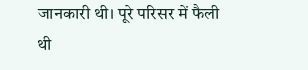जानकारी थी। पूरे परिसर में फैली थी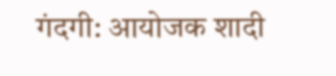गंदगी: आयोजक शादी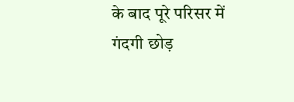के बाद पूरे परिसर में गंदगी छोड़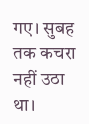गए। सुबह तक कचरा नहीं उठा था।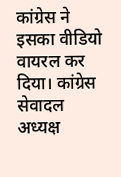कांग्रेस ने इसका वीडियो वायरल कर दिया। कांग्रेस सेवादल अध्यक्ष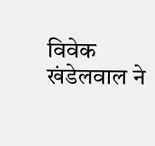विवेक खंडेलवाल ने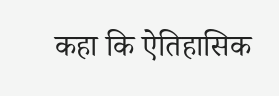कहा कि ऐतिहासिक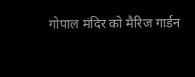गोपाल मंदिर को मैरिज गार्डन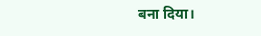बना दिया।